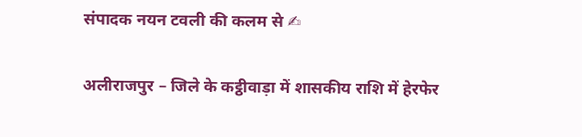संपादक नयन टवली की कलम से ✍

अलीराजपुर – जिले के कट्ठीवाड़ा में शासकीय राशि में हेरफेर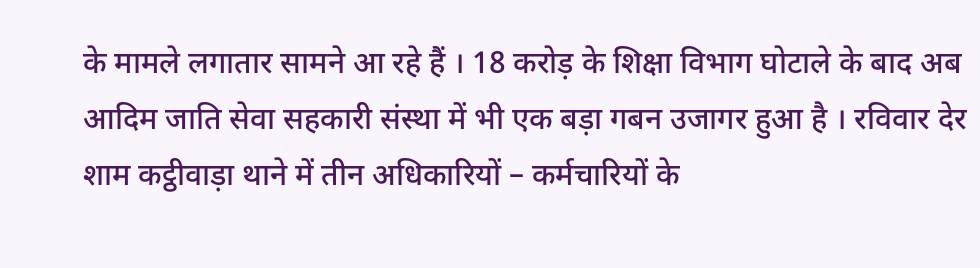के मामले लगातार सामने आ रहे हैं । 18 करोड़ के शिक्षा विभाग घोटाले के बाद अब आदिम जाति सेवा सहकारी संस्था में भी एक बड़ा गबन उजागर हुआ है । रविवार देर शाम कट्ठीवाड़ा थाने में तीन अधिकारियों – कर्मचारियों के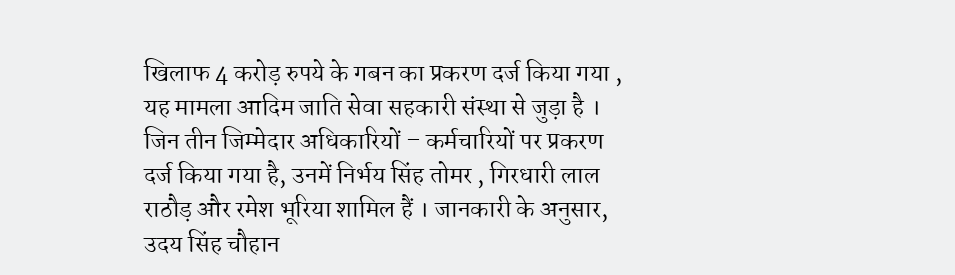खिलाफ 4 करोड़ रुपये के गबन का प्रकरण दर्ज किया गया , यह मामला आदिम जाति सेवा सहकारी संस्था से जुड़ा है । जिन तीन जिम्मेदार अधिकारियों – कर्मचारियों पर प्रकरण दर्ज किया गया है, उनमें निर्भय सिंह तोमर , गिरधारी लाल राठौड़ और रमेश भूरिया शामिल हैं । जानकारी के अनुसार, उदय सिंह चौहान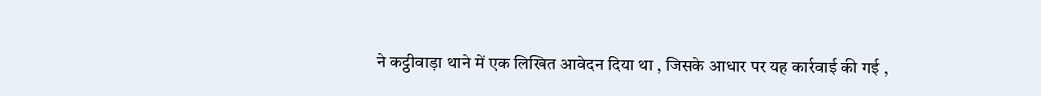ने कट्ठीवाड़ा थाने में एक लिखित आवेदन दिया था , जिसके आधार पर यह कार्रवाई की गई ,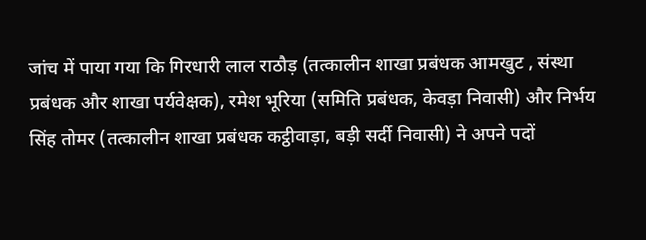जांच में पाया गया कि गिरधारी लाल राठौड़ (तत्कालीन शाखा प्रबंधक आमखुट , संस्था प्रबंधक और शाखा पर्यवेक्षक), रमेश भूरिया (समिति प्रबंधक, केवड़ा निवासी) और निर्भय सिंह तोमर (तत्कालीन शाखा प्रबंधक कट्ठीवाड़ा, बड़ी सर्दी निवासी) ने अपने पदों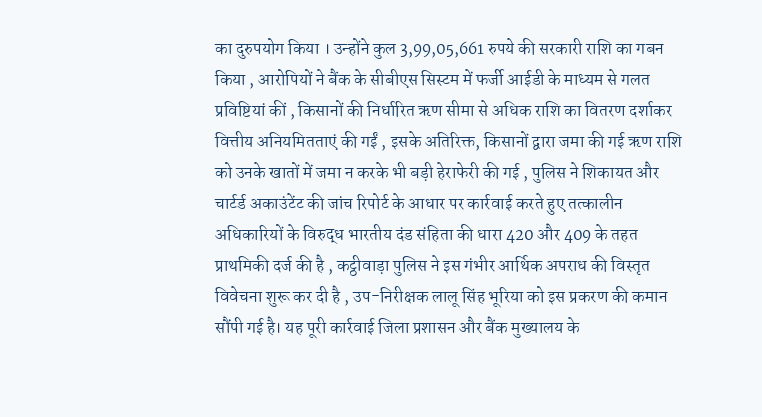का दुरुपयोग किया । उन्होंने कुल 3,99,05,661 रुपये की सरकारी राशि का गबन किया , आरोपियों ने बैंक के सीबीएस सिस्टम में फर्जी आईडी के माध्यम से गलत प्रविष्टियां कीं , किसानों की निर्धारित ऋण सीमा से अधिक राशि का वितरण दर्शाकर वित्तीय अनियमितताएं की गईं , इसके अतिरिक्त, किसानों द्वारा जमा की गई ऋण राशि को उनके खातों में जमा न करके भी बड़ी हेराफेरी की गई , पुलिस ने शिकायत और चार्टर्ड अकाउंटेंट की जांच रिपोर्ट के आधार पर कार्रवाई करते हुए तत्कालीन अधिकारियों के विरुद्ध भारतीय दंड संहिता की धारा 420 और 409 के तहत प्राथमिकी दर्ज की है , कट्ठीवाड़ा पुलिस ने इस गंभीर आर्थिक अपराध की विस्तृत विवेचना शुरू कर दी है , उप-निरीक्षक लालू सिंह भूरिया को इस प्रकरण की कमान सौंपी गई है। यह पूरी कार्रवाई जिला प्रशासन और बैंक मुख्यालय के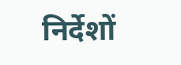निर्देशों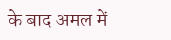के बाद अमल में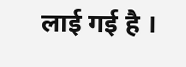लाई गई है ।